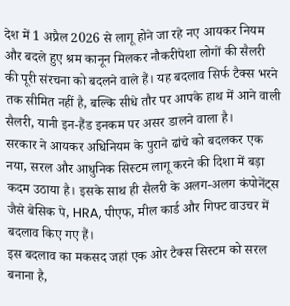देश में 1 अप्रैल 2026 से लागू होने जा रहे नए आयकर नियम और बदले हुए श्रम कानून मिलकर नौकरीपेशा लोगों की सैलरी की पूरी संरचना को बदलने वाले हैं। यह बदलाव सिर्फ टैक्स भरने तक सीमित नहीं है, बल्कि सीधे तौर पर आपके हाथ में आने वाली सैलरी, यानी इन-हैंड इनकम पर असर डालने वाला है।
सरकार ने आयकर अधिनियम के पुराने ढांचे को बदलकर एक नया, सरल और आधुनिक सिस्टम लागू करने की दिशा में बड़ा कदम उठाया है। इसके साथ ही सैलरी के अलग-अलग कंपोनेंट्स जैसे बेसिक पे, HRA, पीएफ, मील कार्ड और गिफ्ट वाउचर में बदलाव किए गए हैं।
इस बदलाव का मकसद जहां एक ओर टैक्स सिस्टम को सरल बनाना है,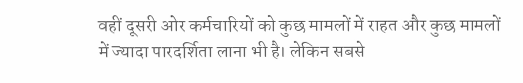वहीं दूसरी ओर कर्मचारियों को कुछ मामलों में राहत और कुछ मामलों में ज्यादा पारदर्शिता लाना भी है। लेकिन सबसे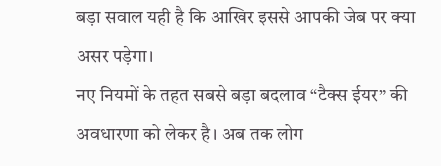बड़ा सवाल यही है कि आखिर इससे आपकी जेब पर क्या असर पड़ेगा।
नए नियमों के तहत सबसे बड़ा बदलाव “टैक्स ईयर” की अवधारणा को लेकर है। अब तक लोग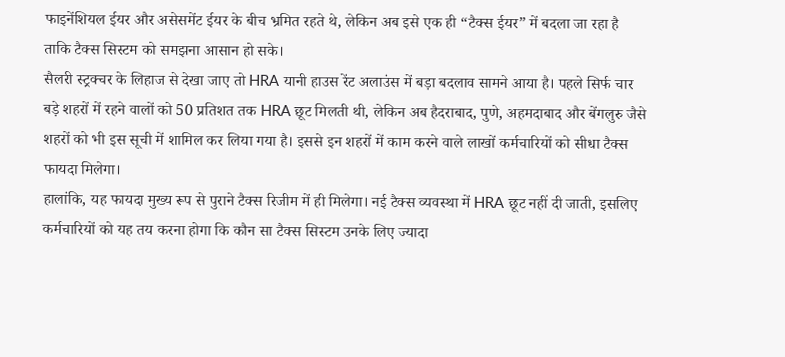फाइनेंशियल ईयर और असेसमेंट ईयर के बीच भ्रमित रहते थे, लेकिन अब इसे एक ही “टैक्स ईयर” में बदला जा रहा है ताकि टैक्स सिस्टम को समझना आसान हो सके।
सैलरी स्ट्रक्चर के लिहाज से देखा जाए तो HRA यानी हाउस रेंट अलाउंस में बड़ा बदलाव सामने आया है। पहले सिर्फ चार बड़े शहरों में रहने वालों को 50 प्रतिशत तक HRA छूट मिलती थी, लेकिन अब हैदराबाद, पुणे, अहमदाबाद और बेंगलुरु जैसे शहरों को भी इस सूची में शामिल कर लिया गया है। इससे इन शहरों में काम करने वाले लाखों कर्मचारियों को सीधा टैक्स फायदा मिलेगा।
हालांकि, यह फायदा मुख्य रूप से पुराने टैक्स रिजीम में ही मिलेगा। नई टैक्स व्यवस्था में HRA छूट नहीं दी जाती, इसलिए कर्मचारियों को यह तय करना होगा कि कौन सा टैक्स सिस्टम उनके लिए ज्यादा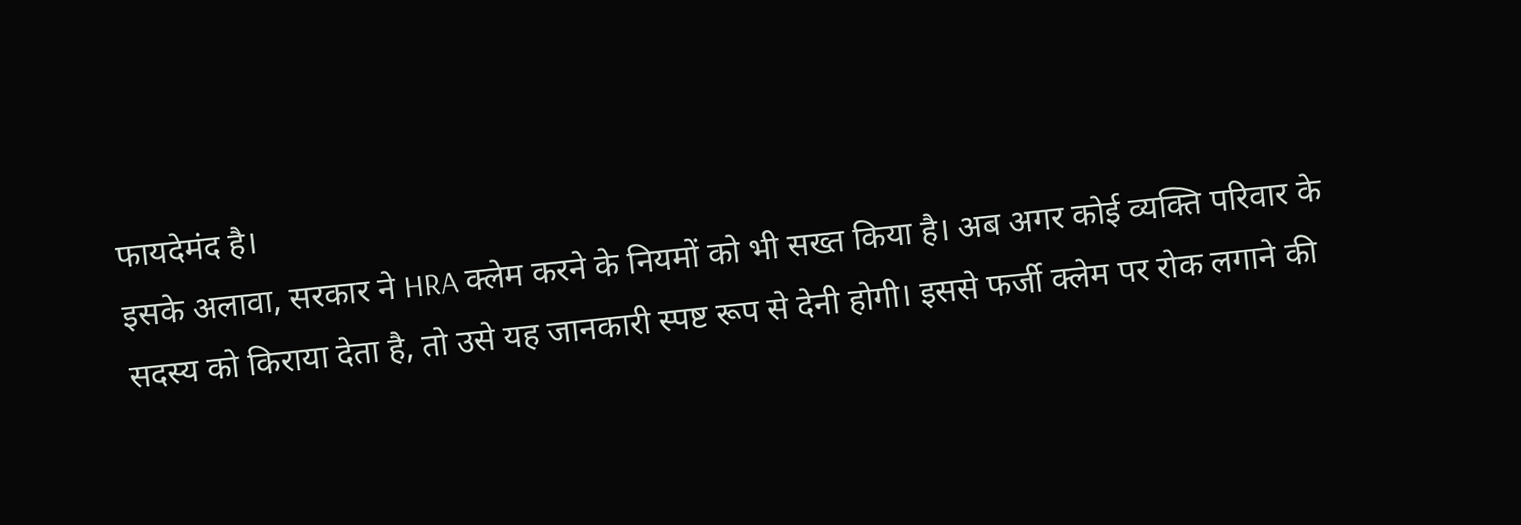फायदेमंद है।
इसके अलावा, सरकार ने HRA क्लेम करने के नियमों को भी सख्त किया है। अब अगर कोई व्यक्ति परिवार के सदस्य को किराया देता है, तो उसे यह जानकारी स्पष्ट रूप से देनी होगी। इससे फर्जी क्लेम पर रोक लगाने की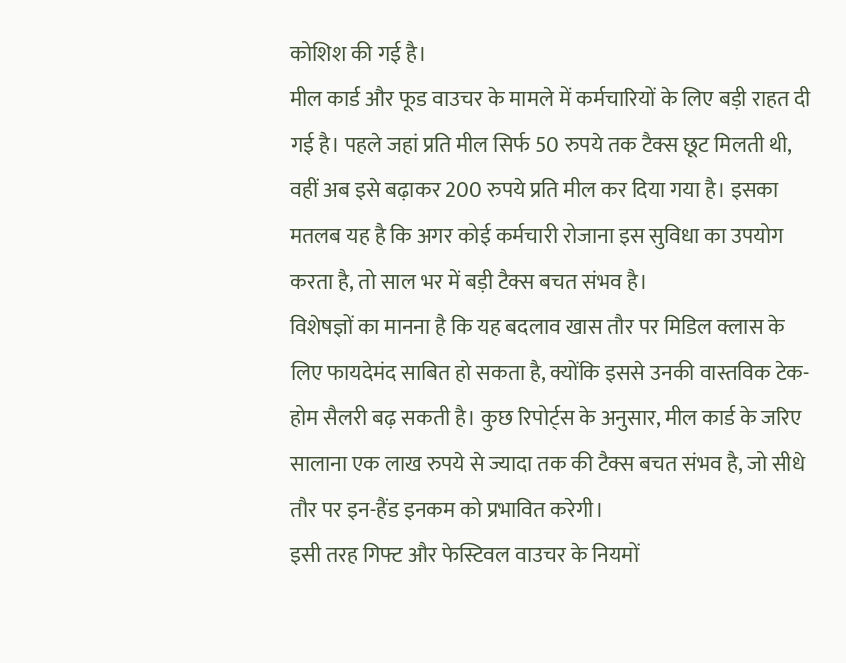कोशिश की गई है।
मील कार्ड और फूड वाउचर के मामले में कर्मचारियों के लिए बड़ी राहत दी गई है। पहले जहां प्रति मील सिर्फ 50 रुपये तक टैक्स छूट मिलती थी, वहीं अब इसे बढ़ाकर 200 रुपये प्रति मील कर दिया गया है। इसका मतलब यह है कि अगर कोई कर्मचारी रोजाना इस सुविधा का उपयोग करता है, तो साल भर में बड़ी टैक्स बचत संभव है।
विशेषज्ञों का मानना है कि यह बदलाव खास तौर पर मिडिल क्लास के लिए फायदेमंद साबित हो सकता है, क्योंकि इससे उनकी वास्तविक टेक-होम सैलरी बढ़ सकती है। कुछ रिपोर्ट्स के अनुसार, मील कार्ड के जरिए सालाना एक लाख रुपये से ज्यादा तक की टैक्स बचत संभव है, जो सीधे तौर पर इन-हैंड इनकम को प्रभावित करेगी।
इसी तरह गिफ्ट और फेस्टिवल वाउचर के नियमों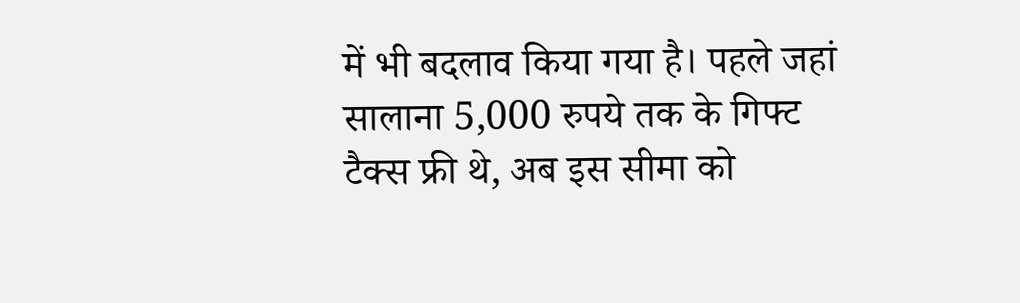में भी बदलाव किया गया है। पहले जहां सालाना 5,000 रुपये तक के गिफ्ट टैक्स फ्री थे, अब इस सीमा को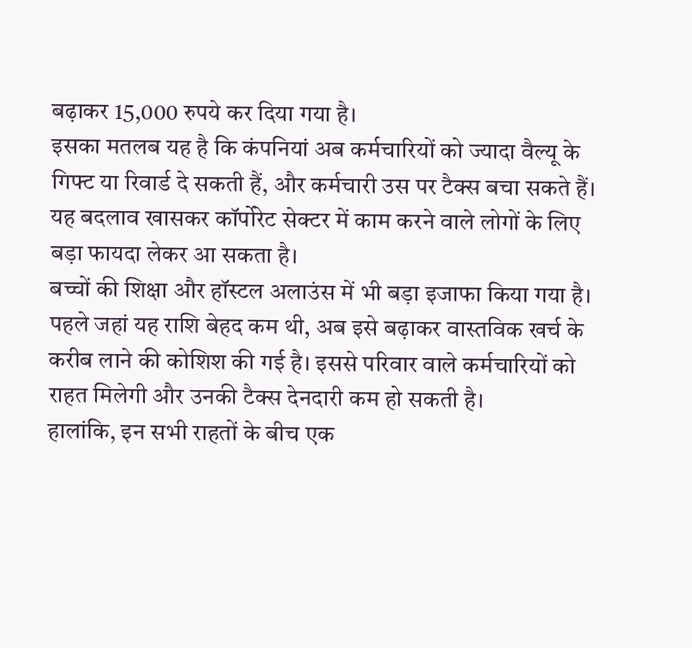बढ़ाकर 15,000 रुपये कर दिया गया है।
इसका मतलब यह है कि कंपनियां अब कर्मचारियों को ज्यादा वैल्यू के गिफ्ट या रिवार्ड दे सकती हैं, और कर्मचारी उस पर टैक्स बचा सकते हैं। यह बदलाव खासकर कॉर्पोरेट सेक्टर में काम करने वाले लोगों के लिए बड़ा फायदा लेकर आ सकता है।
बच्चों की शिक्षा और हॉस्टल अलाउंस में भी बड़ा इजाफा किया गया है। पहले जहां यह राशि बेहद कम थी, अब इसे बढ़ाकर वास्तविक खर्च के करीब लाने की कोशिश की गई है। इससे परिवार वाले कर्मचारियों को राहत मिलेगी और उनकी टैक्स देनदारी कम हो सकती है।
हालांकि, इन सभी राहतों के बीच एक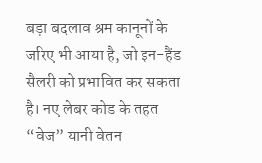बड़ा बदलाव श्रम कानूनों के जरिए भी आया है, जो इन-हैंड सैलरी को प्रभावित कर सकता है। नए लेबर कोड के तहत “वेज” यानी वेतन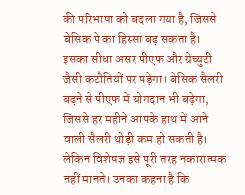की परिभाषा को बदला गया है, जिससे बेसिक पे का हिस्सा बढ़ सकता है।
इसका सीधा असर पीएफ और ग्रेच्युटी जैसी कटौतियों पर पड़ेगा। बेसिक सैलरी बढ़ने से पीएफ में योगदान भी बढ़ेगा, जिससे हर महीने आपके हाथ में आने वाली सैलरी थोड़ी कम हो सकती है।
लेकिन विशेषज्ञ इसे पूरी तरह नकारात्मक नहीं मानते। उनका कहना है कि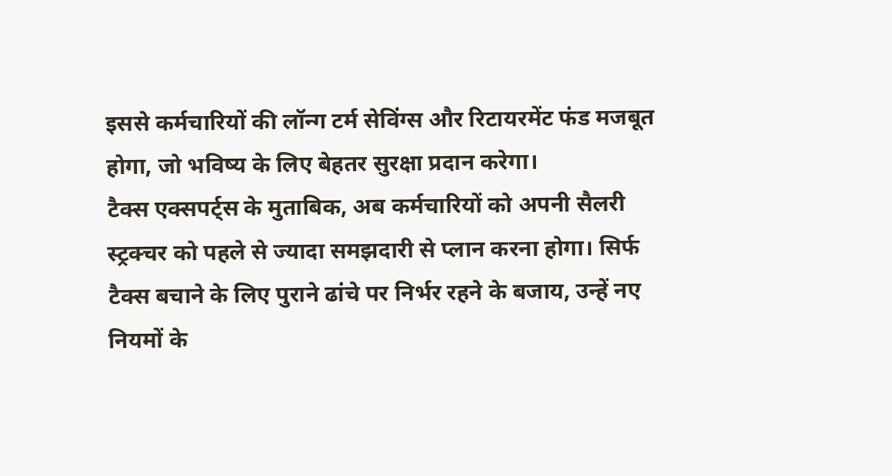इससे कर्मचारियों की लॉन्ग टर्म सेविंग्स और रिटायरमेंट फंड मजबूत होगा, जो भविष्य के लिए बेहतर सुरक्षा प्रदान करेगा।
टैक्स एक्सपर्ट्स के मुताबिक, अब कर्मचारियों को अपनी सैलरी स्ट्रक्चर को पहले से ज्यादा समझदारी से प्लान करना होगा। सिर्फ टैक्स बचाने के लिए पुराने ढांचे पर निर्भर रहने के बजाय, उन्हें नए नियमों के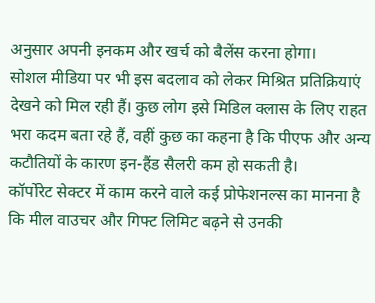अनुसार अपनी इनकम और खर्च को बैलेंस करना होगा।
सोशल मीडिया पर भी इस बदलाव को लेकर मिश्रित प्रतिक्रियाएं देखने को मिल रही हैं। कुछ लोग इसे मिडिल क्लास के लिए राहत भरा कदम बता रहे हैं, वहीं कुछ का कहना है कि पीएफ और अन्य कटौतियों के कारण इन-हैंड सैलरी कम हो सकती है।
कॉर्पोरेट सेक्टर में काम करने वाले कई प्रोफेशनल्स का मानना है कि मील वाउचर और गिफ्ट लिमिट बढ़ने से उनकी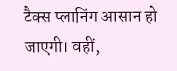टैक्स प्लानिंग आसान हो जाएगी। वहीं,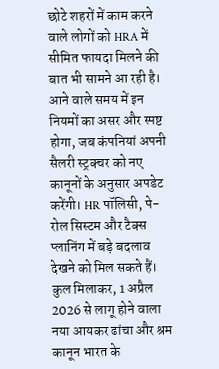छोटे शहरों में काम करने वाले लोगों को HRA में सीमित फायदा मिलने की बात भी सामने आ रही है।
आने वाले समय में इन नियमों का असर और स्पष्ट होगा, जब कंपनियां अपनी सैलरी स्ट्रक्चर को नए कानूनों के अनुसार अपडेट करेंगी। HR पॉलिसी, पे-रोल सिस्टम और टैक्स प्लानिंग में बड़े बदलाव देखने को मिल सकते हैं।
कुल मिलाकर, 1 अप्रैल 2026 से लागू होने वाला नया आयकर ढांचा और श्रम कानून भारत के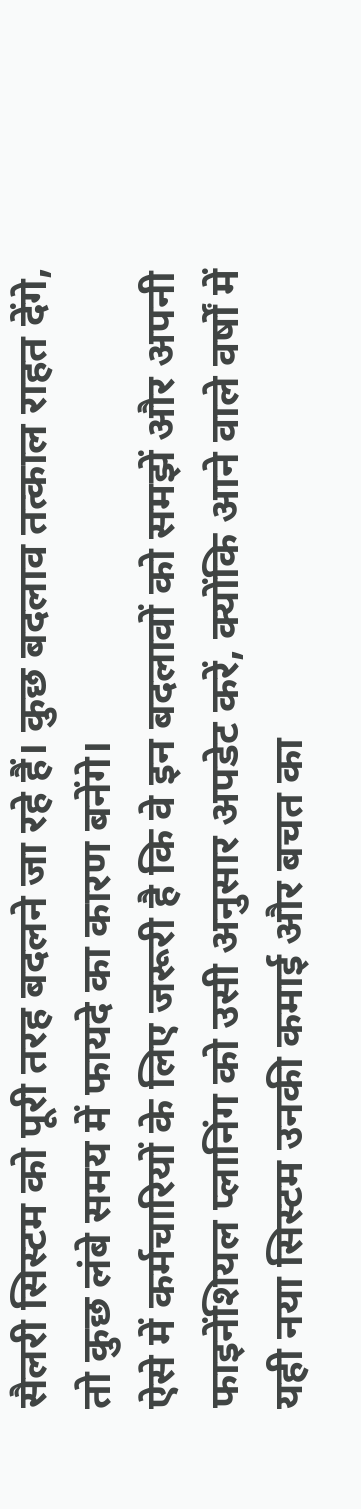सैलरी सिस्टम को पूरी तरह बदलने जा रहे हैं। कुछ बदलाव तत्काल राहत देंगे, तो कुछ लंबे समय में फायदे का कारण बनेंगे।
ऐसे में कर्मचारियों के लिए जरूरी है कि वे इन बदलावों को समझें और अपनी फाइनेंशियल प्लानिंग को उसी अनुसार अपडेट करें, क्योंकि आने वाले वर्षों में यही नया सिस्टम उनकी कमाई और बचत का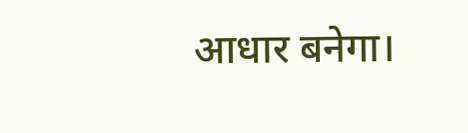आधार बनेगा।